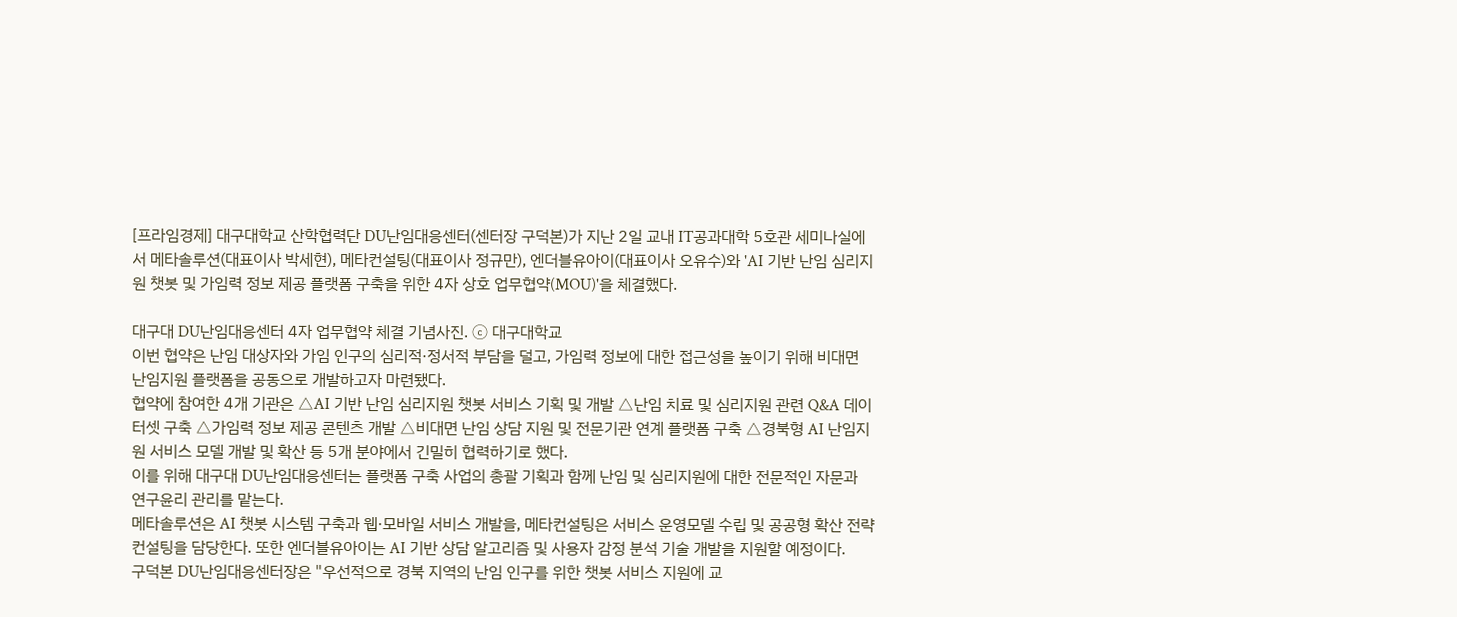[프라임경제] 대구대학교 산학협력단 DU난임대응센터(센터장 구덕본)가 지난 2일 교내 IT공과대학 5호관 세미나실에서 메타솔루션(대표이사 박세현), 메타컨설팅(대표이사 정규만), 엔더블유아이(대표이사 오유수)와 'AI 기반 난임 심리지원 챗봇 및 가임력 정보 제공 플랫폼 구축을 위한 4자 상호 업무협약(MOU)'을 체결했다.

대구대 DU난임대응센터 4자 업무협약 체결 기념사진. ⓒ 대구대학교
이번 협약은 난임 대상자와 가임 인구의 심리적·정서적 부담을 덜고, 가임력 정보에 대한 접근성을 높이기 위해 비대면 난임지원 플랫폼을 공동으로 개발하고자 마련됐다.
협약에 참여한 4개 기관은 △AI 기반 난임 심리지원 챗봇 서비스 기획 및 개발 △난임 치료 및 심리지원 관련 Q&A 데이터셋 구축 △가임력 정보 제공 콘텐츠 개발 △비대면 난임 상담 지원 및 전문기관 연계 플랫폼 구축 △경북형 AI 난임지원 서비스 모델 개발 및 확산 등 5개 분야에서 긴밀히 협력하기로 했다.
이를 위해 대구대 DU난임대응센터는 플랫폼 구축 사업의 총괄 기획과 함께 난임 및 심리지원에 대한 전문적인 자문과 연구윤리 관리를 맡는다.
메타솔루션은 AI 챗봇 시스템 구축과 웹·모바일 서비스 개발을, 메타컨설팅은 서비스 운영모델 수립 및 공공형 확산 전략 컨설팅을 담당한다. 또한 엔더블유아이는 AI 기반 상담 알고리즘 및 사용자 감정 분석 기술 개발을 지원할 예정이다.
구덕본 DU난임대응센터장은 "우선적으로 경북 지역의 난임 인구를 위한 챗봇 서비스 지원에 교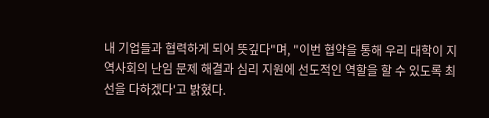내 기업들과 협력하게 되어 뜻깊다"며, "이번 협약을 통해 우리 대학이 지역사회의 난임 문제 해결과 심리 지원에 선도적인 역할을 할 수 있도록 최선을 다하겠다'고 밝혔다.